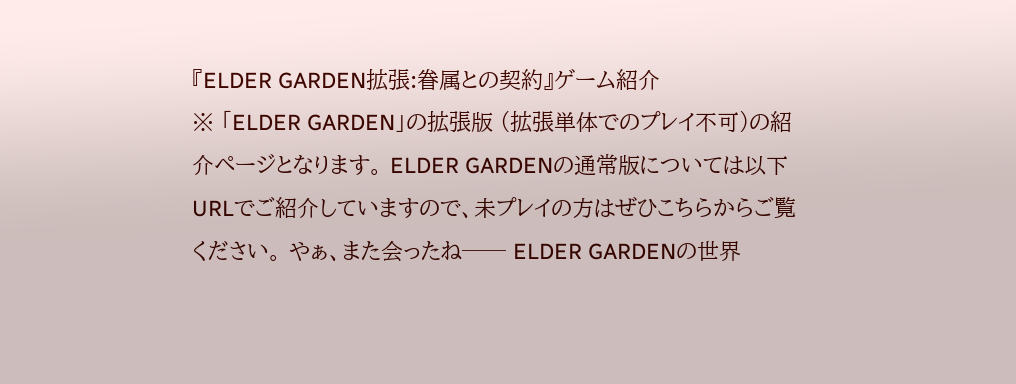『ELDER GARDEN拡張:眷属との契約』ゲーム紹介
※ 「ELDER GARDEN」の拡張版 (拡張単体でのプレイ不可)の紹介ページとなります。 ELDER GARDENの通常版については以下URLでご紹介していますので、未プレイの方はぜひこちらからご覧ください。 やぁ、また会ったね── ELDER GARDENの世界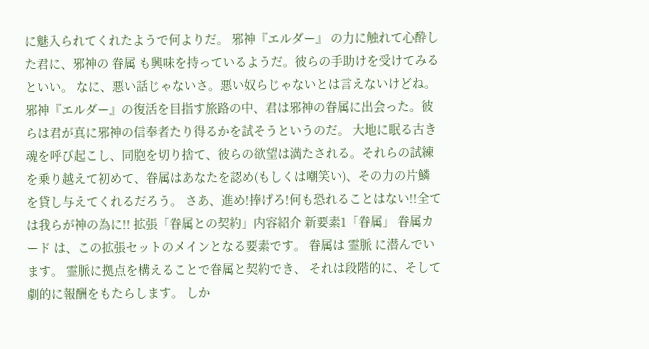に魅入られてくれたようで何よりだ。 邪神『エルダー』 の力に触れて心酔した君に、邪神の 眷属 も興味を持っているようだ。彼らの手助けを受けてみるといい。 なに、悪い話じゃないさ。悪い奴らじゃないとは言えないけどね。 邪神『エルダー』の復活を目指す旅路の中、君は邪神の眷属に出会った。彼らは君が真に邪神の信奉者たり得るかを試そうというのだ。 大地に眠る古き魂を呼び起こし、同胞を切り捨て、彼らの欲望は満たされる。それらの試練を乗り越えて初めて、眷属はあなたを認め(もしくは嘲笑い)、その力の片鱗を貸し与えてくれるだろう。 さあ、進め!捧げろ!何も恐れることはない!!全ては我らが神の為に!! 拡張「眷属との契約」内容紹介 新要素1「眷属」 眷属カード は、この拡張セットのメインとなる要素です。 眷属は 霊脈 に潜んでいます。 霊脈に拠点を構えることで眷属と契約でき、 それは段階的に、そして劇的に報酬をもたらします。 しか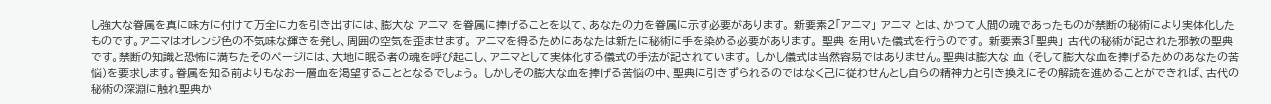し強大な眷属を真に味方に付けて万全に力を引き出すには、膨大な アニマ を眷属に捧げることを以て、あなたの力を眷属に示す必要があります。 新要素2「アニマ」 アニマ とは、かつて人間の魂であったものが禁断の秘術により実体化したものです。アニマはオレンジ色の不気味な輝きを発し、周囲の空気を歪ませます。 アニマを得るためにあなたは新たに秘術に手を染める必要があります。 聖典 を用いた儀式を行うのです。 新要素3「聖典」 古代の秘術が記された邪教の聖典です。禁断の知識と恐怖に満ちたそのページには、大地に眠る者の魂を呼び起こし、アニマとして実体化する儀式の手法が記されています。 しかし儀式は当然容易ではありません。聖典は膨大な 血 (そして膨大な血を捧げるためのあなたの苦悩)を要求します。眷属を知る前よりもなお一層血を渇望することとなるでしょう。 しかしその膨大な血を捧げる苦悩の中、聖典に引きずられるのではなく己に従わせんとし自らの精神力と引き換えにその解読を進めることができれば、古代の秘術の深淵に触れ聖典か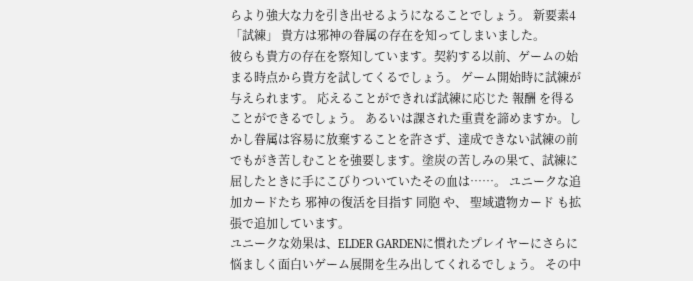らより強大な力を引き出せるようになることでしょう。 新要素4「試練」 貴方は邪神の眷属の存在を知ってしまいました。
彼らも貴方の存在を察知しています。契約する以前、ゲームの始まる時点から貴方を試してくるでしょう。 ゲーム開始時に試練が与えられます。 応えることができれば試練に応じた 報酬 を得ることができるでしょう。 あるいは課された重責を諦めますか。しかし眷属は容易に放棄することを許さず、達成できない試練の前でもがき苦しむことを強要します。塗炭の苦しみの果て、試練に屈したときに手にこびりついていたその血は……。 ユニークな追加カードたち 邪神の復活を目指す 同胞 や、 聖域遺物カード も拡張で追加しています。
ユニークな効果は、ELDER GARDENに慣れたプレイヤーにさらに悩ましく面白いゲーム展開を生み出してくれるでしょう。 その中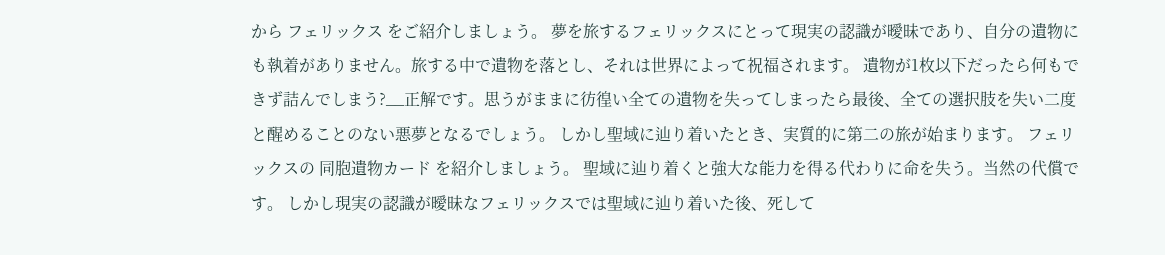から フェリックス をご紹介しましょう。 夢を旅するフェリックスにとって現実の認識が曖昧であり、自分の遺物にも執着がありません。旅する中で遺物を落とし、それは世界によって祝福されます。 遺物が1枚以下だったら何もできず詰んでしまう?__正解です。思うがままに彷徨い全ての遺物を失ってしまったら最後、全ての選択肢を失い二度と醒めることのない悪夢となるでしょう。 しかし聖域に辿り着いたとき、実質的に第二の旅が始まります。 フェリックスの 同胞遺物カード を紹介しましょう。 聖域に辿り着くと強大な能力を得る代わりに命を失う。当然の代償です。 しかし現実の認識が曖昧なフェリックスでは聖域に辿り着いた後、死して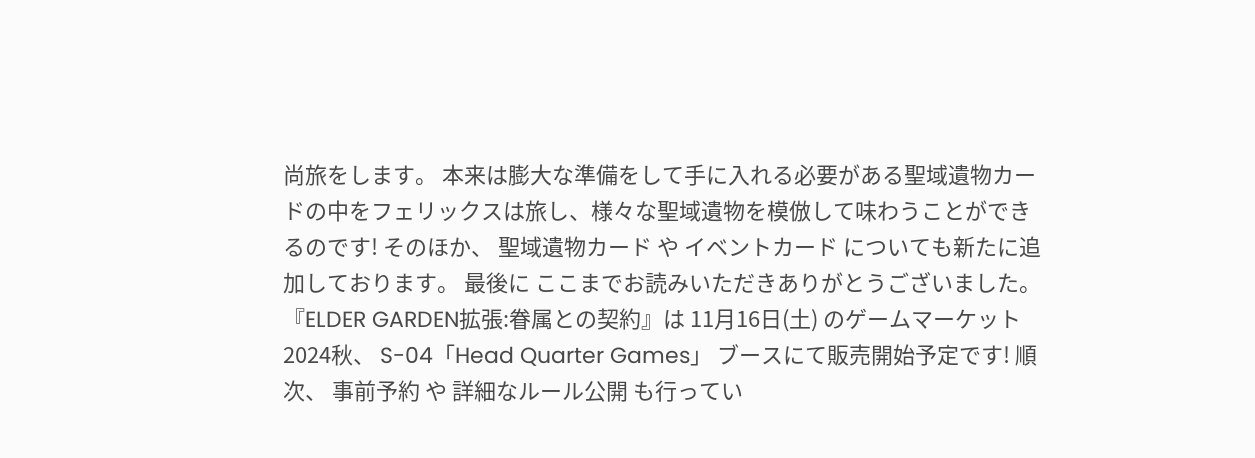尚旅をします。 本来は膨大な準備をして手に入れる必要がある聖域遺物カードの中をフェリックスは旅し、様々な聖域遺物を模倣して味わうことができるのです! そのほか、 聖域遺物カード や イベントカード についても新たに追加しております。 最後に ここまでお読みいただきありがとうございました。 『ELDER GARDEN拡張:眷属との契約』は 11月16日(土) のゲームマーケット2024秋、 S-04「Head Quarter Games」 ブースにて販売開始予定です! 順次、 事前予約 や 詳細なルール公開 も行ってい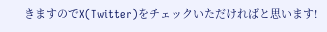きますのでX(Twitter)をチェックいただければと思います!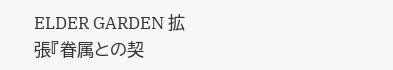ELDER GARDEN 拡張『眷属との契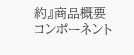約』商品概要 コンポーネント